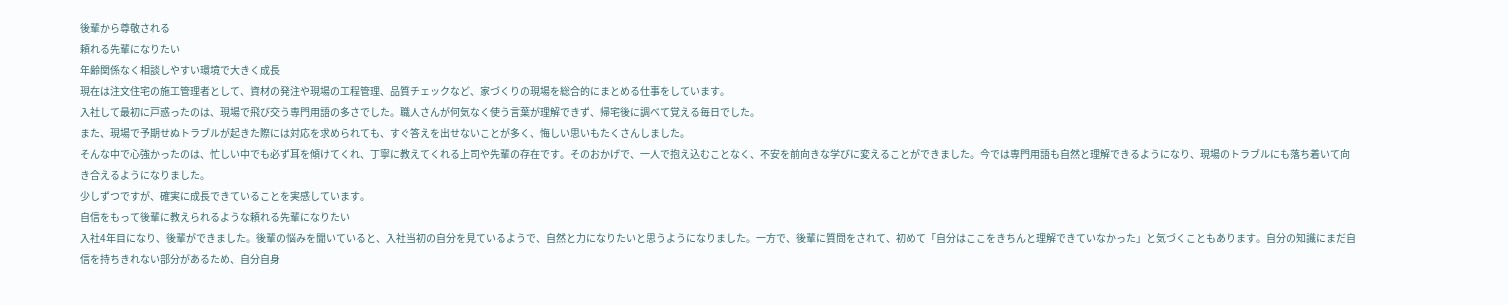後輩から尊敬される
頼れる先輩になりたい
年齢関係なく相談しやすい環境で大きく成長
現在は注文住宅の施工管理者として、資材の発注や現場の工程管理、品質チェックなど、家づくりの現場を総合的にまとめる仕事をしています。
入社して最初に戸惑ったのは、現場で飛び交う専門用語の多さでした。職人さんが何気なく使う言葉が理解できず、帰宅後に調べて覚える毎日でした。
また、現場で予期せぬトラブルが起きた際には対応を求められても、すぐ答えを出せないことが多く、悔しい思いもたくさんしました。
そんな中で心強かったのは、忙しい中でも必ず耳を傾けてくれ、丁寧に教えてくれる上司や先輩の存在です。そのおかげで、一人で抱え込むことなく、不安を前向きな学びに変えることができました。今では専門用語も自然と理解できるようになり、現場のトラブルにも落ち着いて向き合えるようになりました。
少しずつですが、確実に成長できていることを実感しています。
自信をもって後輩に教えられるような頼れる先輩になりたい
入社4年目になり、後輩ができました。後輩の悩みを聞いていると、入社当初の自分を見ているようで、自然と力になりたいと思うようになりました。一方で、後輩に質問をされて、初めて「自分はここをきちんと理解できていなかった」と気づくこともあります。自分の知識にまだ自信を持ちきれない部分があるため、自分自身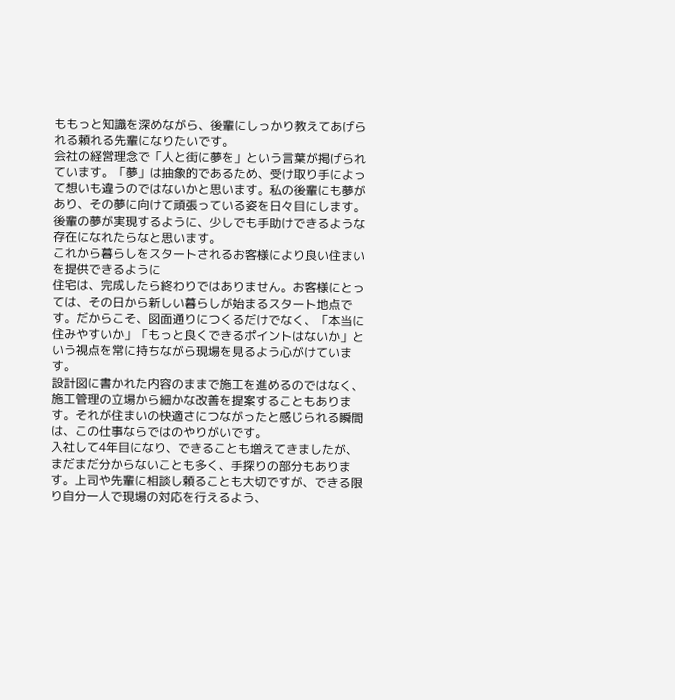ももっと知識を深めながら、後輩にしっかり教えてあげられる頼れる先輩になりたいです。
会社の経営理念で「人と街に夢を」という言葉が掲げられています。「夢」は抽象的であるため、受け取り手によって想いも違うのではないかと思います。私の後輩にも夢があり、その夢に向けて頑張っている姿を日々目にします。後輩の夢が実現するように、少しでも手助けできるような存在になれたらなと思います。
これから暮らしをスタートされるお客様により良い住まいを提供できるように
住宅は、完成したら終わりではありません。お客様にとっては、その日から新しい暮らしが始まるスタート地点です。だからこそ、図面通りにつくるだけでなく、「本当に住みやすいか」「もっと良くできるポイントはないか」という視点を常に持ちながら現場を見るよう心がけています。
設計図に書かれた内容のままで施工を進めるのではなく、施工管理の立場から細かな改善を提案することもあります。それが住まいの快適さにつながったと感じられる瞬間は、この仕事ならではのやりがいです。
入社して4年目になり、できることも増えてきましたが、まだまだ分からないことも多く、手探りの部分もあります。上司や先輩に相談し頼ることも大切ですが、できる限り自分一人で現場の対応を行えるよう、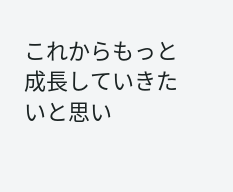これからもっと成長していきたいと思い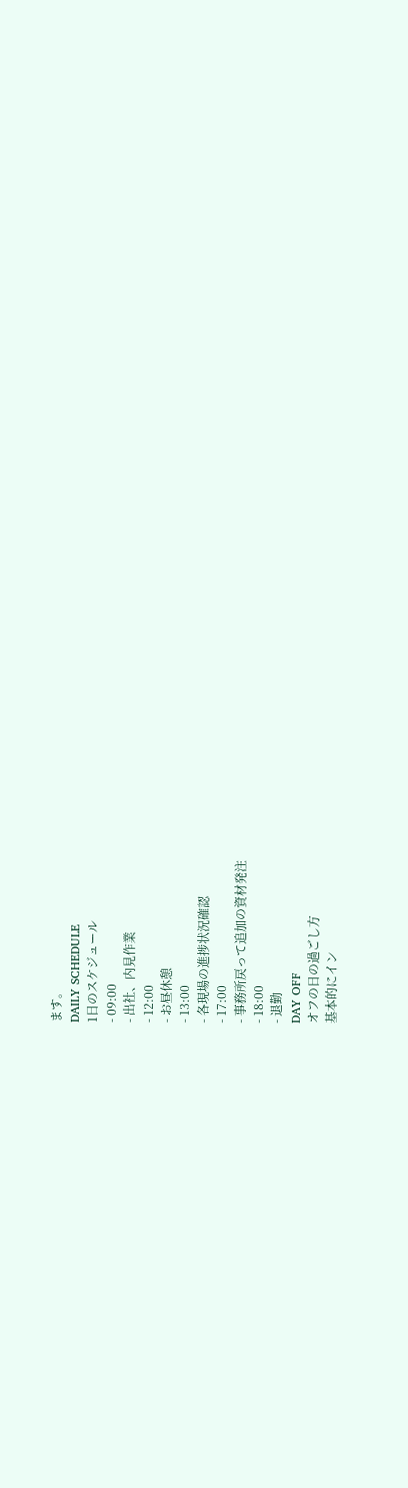ます。
DAILY SCHEDULE
1日のスケジュール
- 09:00
- 出社、内見作業
- 12:00
- お昼休憩
- 13:00
- 各現場の進捗状況確認
- 17:00
- 事務所戻って追加の資材発注
- 18:00
- 退勤
DAY OFF
オフの日の過ごし方
基本的にイン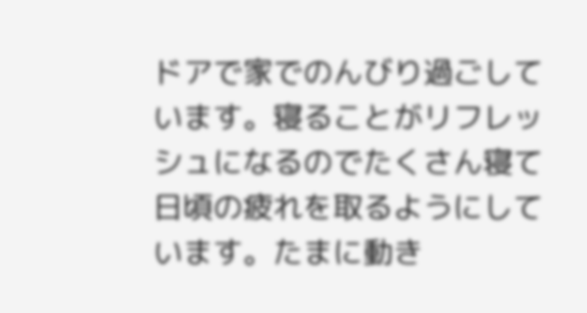ドアで家でのんびり過ごしています。寝ることがリフレッシュになるのでたくさん寝て日頃の疲れを取るようにしています。たまに動き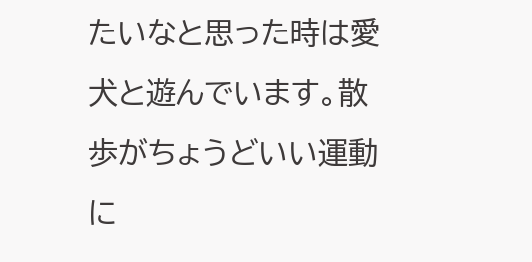たいなと思った時は愛犬と遊んでいます。散歩がちょうどいい運動に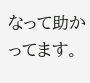なって助かってます。